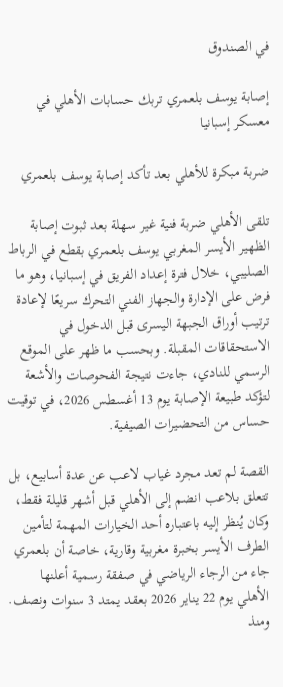في الصندوق

إصابة يوسف بلعمري تربك حسابات الأهلي في معسكر إسبانيا

ضربة مبكرة للأهلي بعد تأكد إصابة يوسف بلعمري

تلقى الأهلي ضربة فنية غير سهلة بعد ثبوت إصابة الظهير الأيسر المغربي يوسف بلعمري بقطع في الرباط الصليبي، خلال فترة إعداد الفريق في إسبانيا، وهو ما فرض على الإدارة والجهاز الفني التحرك سريعًا لإعادة ترتيب أوراق الجبهة اليسرى قبل الدخول في الاستحقاقات المقبلة. وبحسب ما ظهر على الموقع الرسمي للنادي، جاءت نتيجة الفحوصات والأشعة لتؤكد طبيعة الإصابة يوم 13 أغسطس 2026، في توقيت حساس من التحضيرات الصيفية.

القصة لم تعد مجرد غياب لاعب عن عدة أسابيع، بل تتعلق بلاعب انضم إلى الأهلي قبل أشهر قليلة فقط، وكان يُنظر إليه باعتباره أحد الخيارات المهمة لتأمين الطرف الأيسر بخبرة مغربية وقارية، خاصة أن بلعمري جاء من الرجاء الرياضي في صفقة رسمية أعلنها الأهلي يوم 22 يناير 2026 بعقد يمتد 3 سنوات ونصف. ومنذ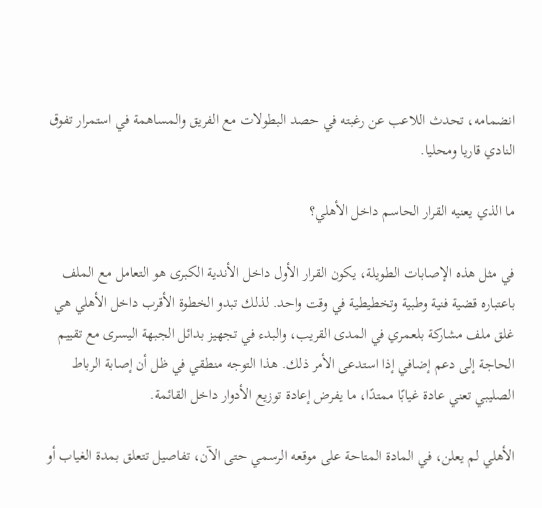انضمامه، تحدث اللاعب عن رغبته في حصد البطولات مع الفريق والمساهمة في استمرار تفوق النادي قاريا ومحليا.

ما الذي يعنيه القرار الحاسم داخل الأهلي؟

في مثل هذه الإصابات الطويلة، يكون القرار الأول داخل الأندية الكبرى هو التعامل مع الملف باعتباره قضية فنية وطبية وتخطيطية في وقت واحد. لذلك تبدو الخطوة الأقرب داخل الأهلي هي غلق ملف مشاركة بلعمري في المدى القريب، والبدء في تجهيز بدائل الجبهة اليسرى مع تقييم الحاجة إلى دعم إضافي إذا استدعى الأمر ذلك. هذا التوجه منطقي في ظل أن إصابة الرباط الصليبي تعني عادة غيابًا ممتدًا، ما يفرض إعادة توزيع الأدوار داخل القائمة.

الأهلي لم يعلن، في المادة المتاحة على موقعه الرسمي حتى الآن، تفاصيل تتعلق بمدة الغياب أو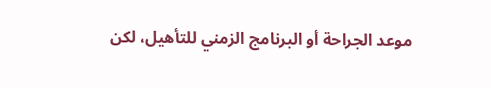موعد الجراحة أو البرنامج الزمني للتأهيل، لكن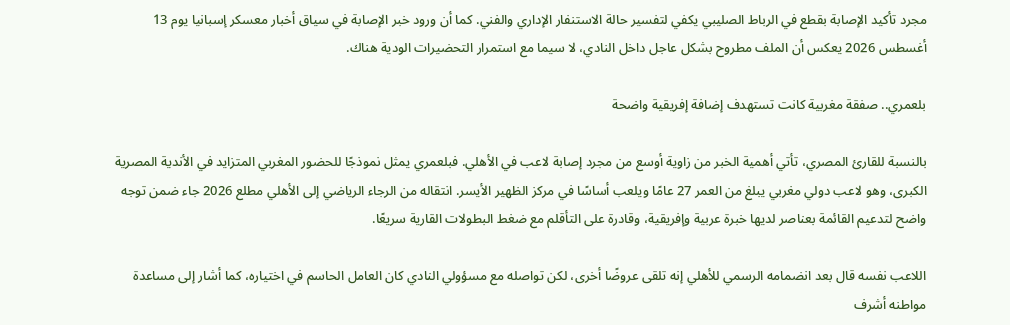مجرد تأكيد الإصابة بقطع في الرباط الصليبي يكفي لتفسير حالة الاستنفار الإداري والفني. كما أن ورود خبر الإصابة في سياق أخبار معسكر إسبانيا يوم 13 أغسطس 2026 يعكس أن الملف مطروح بشكل عاجل داخل النادي، لا سيما مع استمرار التحضيرات الودية هناك.

بلعمري.. صفقة مغربية كانت تستهدف إضافة إفريقية واضحة

بالنسبة للقارئ المصري، تأتي أهمية الخبر من زاوية أوسع من مجرد إصابة لاعب في الأهلي. فبلعمري يمثل نموذجًا للحضور المغربي المتزايد في الأندية المصرية الكبرى، وهو لاعب دولي مغربي يبلغ من العمر 27 عامًا ويلعب أساسًا في مركز الظهير الأيسر. انتقاله من الرجاء الرياضي إلى الأهلي مطلع 2026 جاء ضمن توجه واضح لتدعيم القائمة بعناصر لديها خبرة عربية وإفريقية، وقادرة على التأقلم مع ضغط البطولات القارية سريعًا.

اللاعب نفسه قال بعد انضمامه الرسمي للأهلي إنه تلقى عروضًا أخرى، لكن تواصله مع مسؤولي النادي كان العامل الحاسم في اختياره، كما أشار إلى مساعدة مواطنه أشرف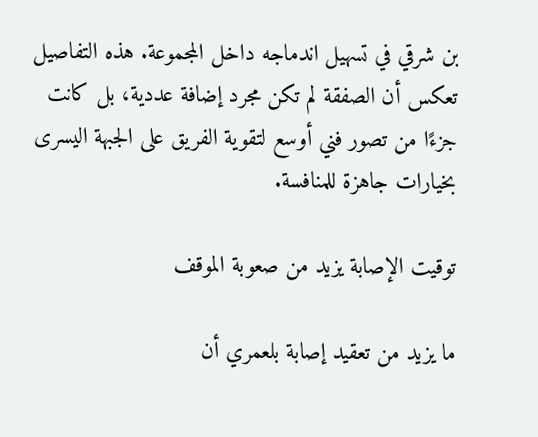بن شرقي في تسهيل اندماجه داخل المجموعة. هذه التفاصيل تعكس أن الصفقة لم تكن مجرد إضافة عددية، بل كانت جزءًا من تصور فني أوسع لتقوية الفريق على الجبهة اليسرى بخيارات جاهزة للمنافسة.

توقيت الإصابة يزيد من صعوبة الموقف

ما يزيد من تعقيد إصابة بلعمري أن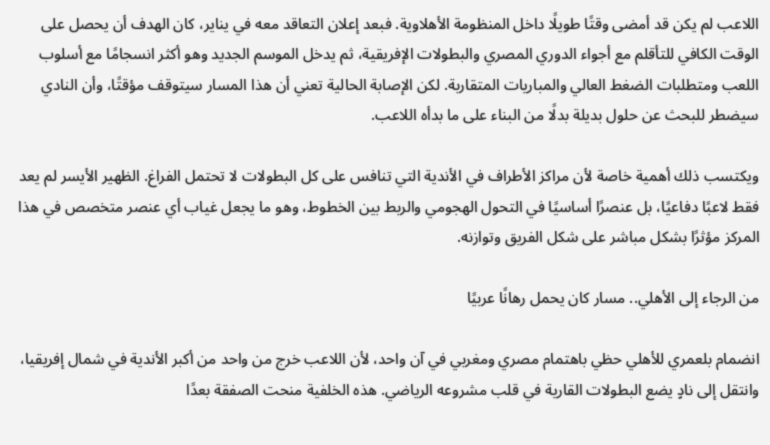اللاعب لم يكن قد أمضى وقتًا طويلًا داخل المنظومة الأهلاوية. فبعد إعلان التعاقد معه في يناير، كان الهدف أن يحصل على الوقت الكافي للتأقلم مع أجواء الدوري المصري والبطولات الإفريقية، ثم يدخل الموسم الجديد وهو أكثر انسجامًا مع أسلوب اللعب ومتطلبات الضغط العالي والمباريات المتقاربة. لكن الإصابة الحالية تعني أن هذا المسار سيتوقف مؤقتًا، وأن النادي سيضطر للبحث عن حلول بديلة بدلًا من البناء على ما بدأه اللاعب.

ويكتسب ذلك أهمية خاصة لأن مراكز الأطراف في الأندية التي تنافس على كل البطولات لا تحتمل الفراغ. الظهير الأيسر لم يعد فقط لاعبًا دفاعيًا، بل عنصرًا أساسيًا في التحول الهجومي والربط بين الخطوط، وهو ما يجعل غياب أي عنصر متخصص في هذا المركز مؤثرًا بشكل مباشر على شكل الفريق وتوازنه.

من الرجاء إلى الأهلي.. مسار كان يحمل رهانًا عربيًا

انضمام بلعمري للأهلي حظي باهتمام مصري ومغربي في آن واحد، لأن اللاعب خرج من واحد من أكبر الأندية في شمال إفريقيا، وانتقل إلى نادٍ يضع البطولات القارية في قلب مشروعه الرياضي. هذه الخلفية منحت الصفقة بعدًا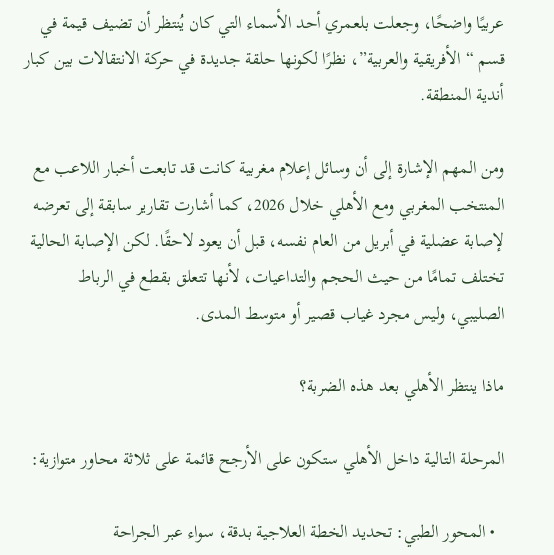عربيًا واضحًا، وجعلت بلعمري أحد الأسماء التي كان يُنتظر أن تضيف قيمة في قسم “الأفريقية والعربية”، نظرًا لكونها حلقة جديدة في حركة الانتقالات بين كبار أندية المنطقة.

ومن المهم الإشارة إلى أن وسائل إعلام مغربية كانت قد تابعت أخبار اللاعب مع المنتخب المغربي ومع الأهلي خلال 2026، كما أشارت تقارير سابقة إلى تعرضه لإصابة عضلية في أبريل من العام نفسه، قبل أن يعود لاحقًا. لكن الإصابة الحالية تختلف تمامًا من حيث الحجم والتداعيات، لأنها تتعلق بقطع في الرباط الصليبي، وليس مجرد غياب قصير أو متوسط المدى.

ماذا ينتظر الأهلي بعد هذه الضربة؟

المرحلة التالية داخل الأهلي ستكون على الأرجح قائمة على ثلاثة محاور متوازية:

  • المحور الطبي: تحديد الخطة العلاجية بدقة، سواء عبر الجراحة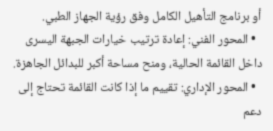أو برنامج التأهيل الكامل وفق رؤية الجهاز الطبي.
  • المحور الفني: إعادة ترتيب خيارات الجبهة اليسرى داخل القائمة الحالية، ومنح مساحة أكبر للبدائل الجاهزة.
  • المحور الإداري: تقييم ما إذا كانت القائمة تحتاج إلى دعم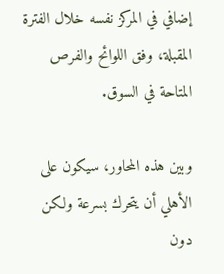إضافي في المركز نفسه خلال الفترة المقبلة، وفق اللوائح والفرص المتاحة في السوق.

وبين هذه المحاور، سيكون على الأهلي أن يتحرك بسرعة ولكن دون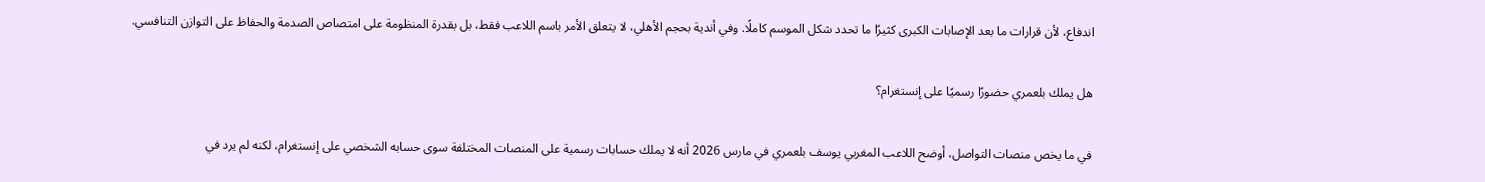اندفاع، لأن قرارات ما بعد الإصابات الكبرى كثيرًا ما تحدد شكل الموسم كاملًا. وفي أندية بحجم الأهلي، لا يتعلق الأمر باسم اللاعب فقط، بل بقدرة المنظومة على امتصاص الصدمة والحفاظ على التوازن التنافسي.

هل يملك بلعمري حضورًا رسميًا على إنستغرام؟

في ما يخص منصات التواصل، أوضح اللاعب المغربي يوسف بلعمري في مارس 2026 أنه لا يملك حسابات رسمية على المنصات المختلفة سوى حسابه الشخصي على إنستغرام، لكنه لم يرد في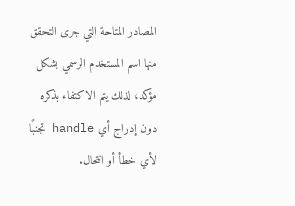المصادر المتاحة التي جرى التحقق منها اسم المستخدم الرسمي بشكل مؤكد، لذلك يتم الاكتفاء بذكره دون إدراج أي handle تجنبًا لأي خطأ أو انتحال.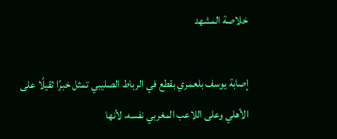خلاصة المشهد

إصابة يوسف بلعمري بقطع في الرباط الصليبي تمثل خبرًا ثقيلًا على الأهلي وعلى اللاعب المغربي نفسه، لأنها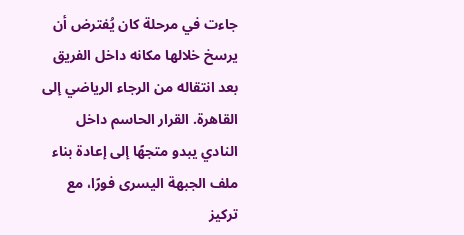جاءت في مرحلة كان يُفترض أن يرسخ خلالها مكانه داخل الفريق بعد انتقاله من الرجاء الرياضي إلى القاهرة. القرار الحاسم داخل النادي يبدو متجهًا إلى إعادة بناء ملف الجبهة اليسرى فورًا، مع تركيز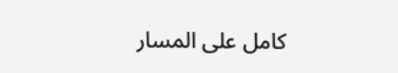كامل على المسار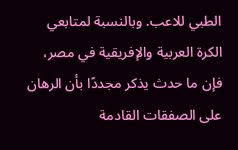الطبي للاعب. وبالنسبة لمتابعي الكرة العربية والإفريقية في مصر، فإن ما حدث يذكر مجددًا بأن الرهان على الصفقات القادمة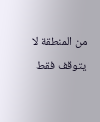من المنطقة لا يتوقف فقط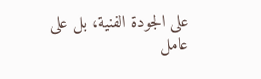على الجودة الفنية، بل على عامل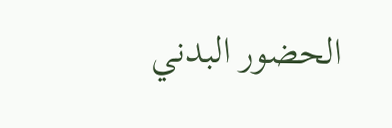الحضور البدني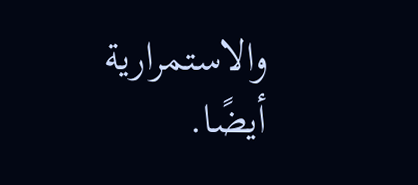والاستمرارية أيضًا.